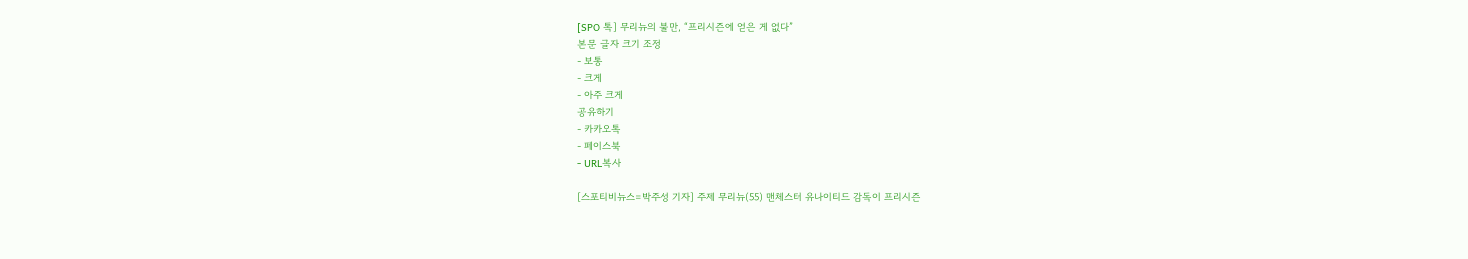[SPO 톡] 무리뉴의 불만, “프리시즌에 얻은 게 없다”
본문 글자 크기 조정
- 보통
- 크게
- 아주 크게
공유하기
- 카카오톡
- 페이스북
- URL복사

[스포티비뉴스=박주성 기자] 주제 무리뉴(55) 맨체스터 유나이티드 감독이 프리시즌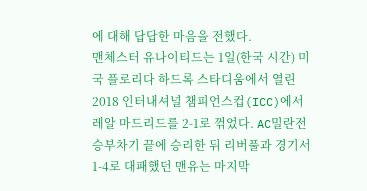에 대해 답답한 마음을 전했다.
맨체스터 유나이티드는 1일(한국 시간) 미국 플로리다 하드록 스타디움에서 열린 2018 인터내셔널 챔피언스컵(ICC)에서 레알 마드리드를 2-1로 꺾었다. AC밀란전 승부차기 끝에 승리한 뒤 리버풀과 경기서 1-4로 대패했던 맨유는 마지막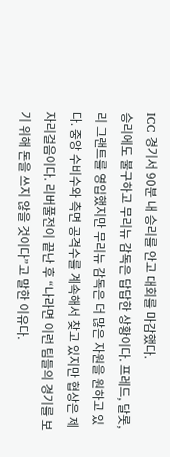ICC 경기서 90분 내 승리를 안고 대회를 마감했다.
승리에도 불구하고 무리뉴 감독은 답답한 상황이다. 프레드, 달롯, 리 그랜트를 영입했지만 무리뉴 감독은 더 많은 자원을 원하고 있다. 중앙 수비수와 측면 공격수를 계속해서 찾고 있지만 협상은 제자리걸음이다. 리버풀전이 끝난 후 “나라면 이런 팀들의 경기를 보기 위해 돈을 쓰지 않을 것이다”고 말한 이유다.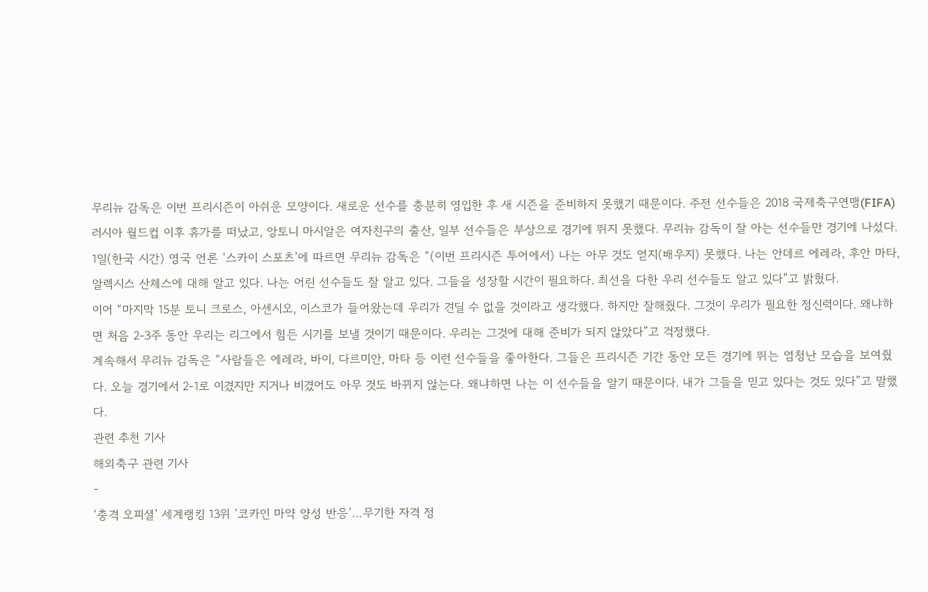무리뉴 감독은 이번 프리시즌이 아쉬운 모양이다. 새로운 선수를 충분히 영입한 후 새 시즌을 준비하지 못했기 때문이다. 주전 선수들은 2018 국제축구연맹(FIFA) 러시아 월드컵 이후 휴가를 떠났고, 앙토니 마시알은 여자친구의 출산, 일부 선수들은 부상으로 경기에 뛰지 못했다. 무리뉴 감독이 잘 아는 선수들만 경기에 나섰다.
1일(한국 시간) 영국 언론 ‘스카이 스포츠’에 따르면 무리뉴 감독은 “(이번 프리시즌 투어에서) 나는 아무 것도 얻지(배우지) 못했다. 나는 안데르 에레라, 후안 마타, 알렉시스 산체스에 대해 알고 있다. 나는 어린 선수들도 잘 알고 있다. 그들을 성장할 시간이 필요하다. 최선을 다한 우리 선수들도 알고 있다”고 밝혔다.
이어 “마지막 15분 토니 크로스, 아센시오, 이스코가 들어왔는데 우리가 견딜 수 없을 것이라고 생각했다. 하지만 잘해줬다. 그것이 우리가 필요한 정신력이다. 왜냐하면 처음 2-3주 동안 우리는 리그에서 힘든 시기를 보낼 것이기 때문이다. 우리는 그것에 대해 준비가 되지 않았다”고 걱정했다.
계속해서 무리뉴 감독은 “사람들은 에레라, 바이, 다르미안, 마타 등 이런 선수들을 좋아한다. 그들은 프리시즌 기간 동안 모든 경기에 뛰는 엄청난 모습을 보여줬다. 오늘 경기에서 2-1로 이겼지만 지거나 비겼어도 아무 것도 바뀌지 않는다. 왜냐하면 나는 이 선수들을 알기 때문이다. 내가 그들을 믿고 있다는 것도 있다”고 말했다.
관련 추천 기사
해외축구 관련 기사
-
‘충격 오피셜’ 세계랭킹 13위 ‘코카인 마약 양성 반응’…무기한 자격 정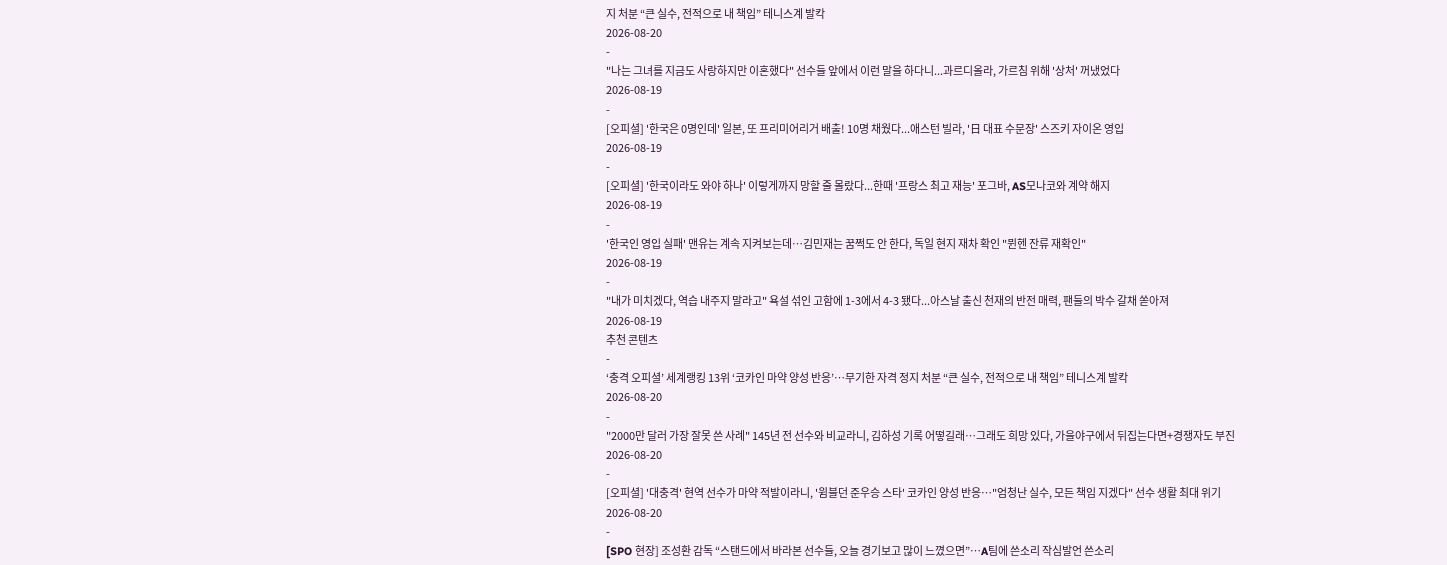지 처분 “큰 실수, 전적으로 내 책임” 테니스계 발칵
2026-08-20
-
"나는 그녀를 지금도 사랑하지만 이혼했다" 선수들 앞에서 이런 말을 하다니...과르디올라, 가르침 위해 '상처' 꺼냈었다
2026-08-19
-
[오피셜] '한국은 0명인데' 일본, 또 프리미어리거 배출! 10명 채웠다...애스턴 빌라, '日 대표 수문장' 스즈키 자이온 영입
2026-08-19
-
[오피셜] '한국이라도 와야 하나' 이렇게까지 망할 줄 몰랐다...한때 '프랑스 최고 재능' 포그바, AS모나코와 계약 해지
2026-08-19
-
'한국인 영입 실패' 맨유는 계속 지켜보는데…김민재는 꿈쩍도 안 한다, 독일 현지 재차 확인 "뮌헨 잔류 재확인"
2026-08-19
-
"내가 미치겠다, 역습 내주지 말라고" 욕설 섞인 고함에 1-3에서 4-3 됐다...아스날 출신 천재의 반전 매력, 팬들의 박수 갈채 쏟아져
2026-08-19
추천 콘텐츠
-
‘충격 오피셜’ 세계랭킹 13위 ‘코카인 마약 양성 반응’…무기한 자격 정지 처분 “큰 실수, 전적으로 내 책임” 테니스계 발칵
2026-08-20
-
"2000만 달러 가장 잘못 쓴 사례" 145년 전 선수와 비교라니, 김하성 기록 어떻길래…그래도 희망 있다, 가을야구에서 뒤집는다면+경쟁자도 부진
2026-08-20
-
[오피셜] '대충격' 현역 선수가 마약 적발이라니, '윔블던 준우승 스타' 코카인 양성 반응…"엄청난 실수, 모든 책임 지겠다" 선수 생활 최대 위기
2026-08-20
-
[SPO 현장] 조성환 감독 “스탠드에서 바라본 선수들, 오늘 경기보고 많이 느꼈으면”…A팀에 쓴소리 작심발언 쓴소리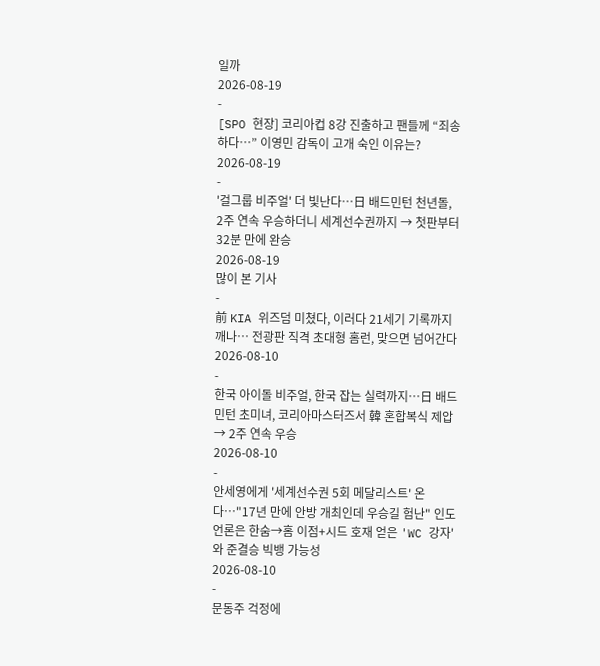일까
2026-08-19
-
[SPO 현장] 코리아컵 8강 진출하고 팬들께 “죄송하다…” 이영민 감독이 고개 숙인 이유는?
2026-08-19
-
'걸그룹 비주얼' 더 빛난다…日 배드민턴 천년돌, 2주 연속 우승하더니 세계선수권까지 → 첫판부터 32분 만에 완승
2026-08-19
많이 본 기사
-
前 KIA 위즈덤 미쳤다, 이러다 21세기 기록까지 깨나… 전광판 직격 초대형 홈런, 맞으면 넘어간다
2026-08-10
-
한국 아이돌 비주얼, 한국 잡는 실력까지…日 배드민턴 초미녀, 코리아마스터즈서 韓 혼합복식 제압 → 2주 연속 우승
2026-08-10
-
안세영에게 '세계선수권 5회 메달리스트' 온다…"17년 만에 안방 개최인데 우승길 험난" 인도 언론은 한숨→홈 이점+시드 호재 얻은 'WC 강자'와 준결승 빅뱅 가능성
2026-08-10
-
문동주 걱정에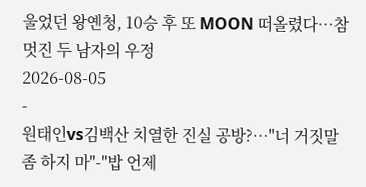울었던 왕옌청, 10승 후 또 MOON 떠올렸다…참 멋진 두 남자의 우정
2026-08-05
-
원태인vs김백산 치열한 진실 공방?…"너 거짓말 좀 하지 마"-"밥 언제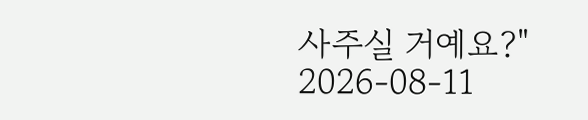사주실 거예요?"
2026-08-11